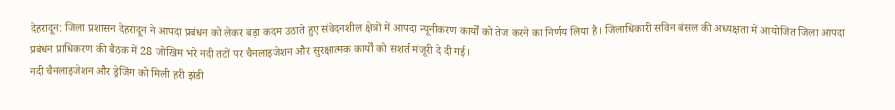देहरादून: जिला प्रशासन देहरादून ने आपदा प्रबंधन को लेकर बड़ा कदम उठाते हुए संवेदनशील क्षेत्रों में आपदा न्यूनीकरण कार्यों को तेज करने का निर्णय लिया है। जिलाधिकारी सविन बंसल की अध्यक्षता में आयोजित जिला आपदा प्रबंधन प्राधिकरण की बैठक में 28 जोखिम भरे नदी तटों पर चैनलाइजेशन और सुरक्षात्मक कार्यों को सशर्त मंजूरी दे दी गई।
नदी चैनलाइजेशन और ड्रेजिंग को मिली हरी झंडी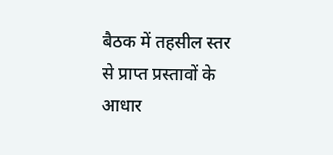बैठक में तहसील स्तर से प्राप्त प्रस्तावों के आधार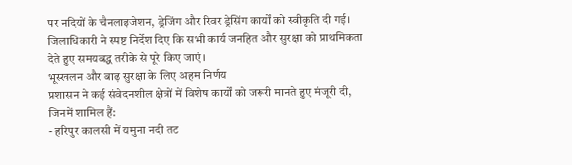पर नदियों के चैनलाइजेशन, ड्रेजिंग और रिवर ड्रेसिंग कार्यों को स्वीकृति दी गई। जिलाधिकारी ने स्पष्ट निर्देश दिए कि सभी कार्य जनहित और सुरक्षा को प्राथमिकता देते हुए समयबद्ध तरीके से पूरे किए जाएं।
भूस्खलन और बाढ़ सुरक्षा के लिए अहम निर्णय
प्रशासन ने कई संवेदनशील क्षेत्रों में विशेष कार्यों को जरूरी मानते हुए मंजूरी दी, जिनमें शामिल हैं:
- हरिपुर कालसी में यमुना नदी तट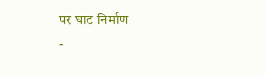पर घाट निर्माण
-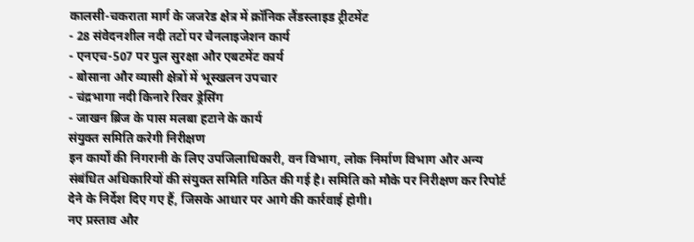कालसी-चकराता मार्ग के जजरेड क्षेत्र में क्रॉनिक लैंडस्लाइड ट्रीटमेंट
- 28 संवेदनशील नदी तटों पर चैनलाइजेशन कार्य
- एनएच-507 पर पुल सुरक्षा और एबटमेंट कार्य
- बोसाना और व्यासी क्षेत्रों में भूस्खलन उपचार
- चंद्रभागा नदी किनारे रिवर ड्रेसिंग
- जाखन ब्रिज के पास मलबा हटाने के कार्य
संयुक्त समिति करेगी निरीक्षण
इन कार्यों की निगरानी के लिए उपजिलाधिकारी, वन विभाग, लोक निर्माण विभाग और अन्य संबंधित अधिकारियों की संयुक्त समिति गठित की गई है। समिति को मौके पर निरीक्षण कर रिपोर्ट देने के निर्देश दिए गए हैं, जिसके आधार पर आगे की कार्रवाई होगी।
नए प्रस्ताव और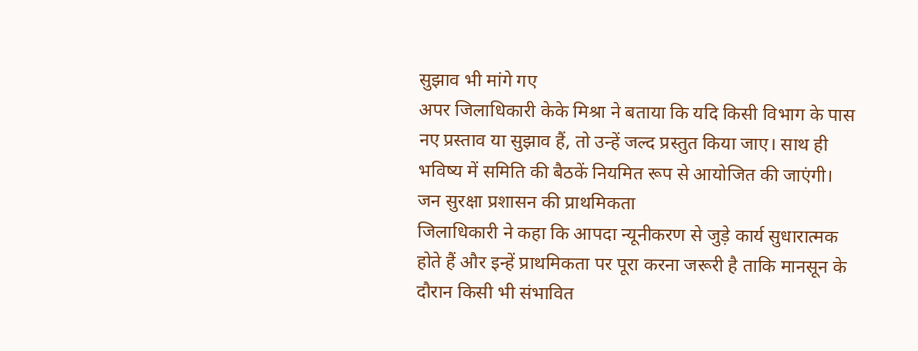सुझाव भी मांगे गए
अपर जिलाधिकारी केके मिश्रा ने बताया कि यदि किसी विभाग के पास नए प्रस्ताव या सुझाव हैं, तो उन्हें जल्द प्रस्तुत किया जाए। साथ ही भविष्य में समिति की बैठकें नियमित रूप से आयोजित की जाएंगी।
जन सुरक्षा प्रशासन की प्राथमिकता
जिलाधिकारी ने कहा कि आपदा न्यूनीकरण से जुड़े कार्य सुधारात्मक होते हैं और इन्हें प्राथमिकता पर पूरा करना जरूरी है ताकि मानसून के दौरान किसी भी संभावित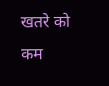खतरे को कम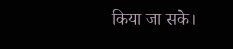किया जा सके।